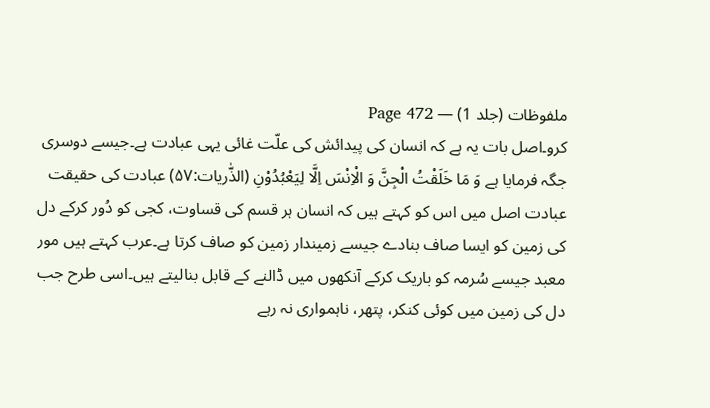ملفوظات (جلد 1) — Page 472
کرو۔اصل بات یہ ہے کہ انسان کی پیدائش کی علّت غائی یہی عبادت ہے۔جیسے دوسری جگہ فرمایا ہے وَ مَا خَلَقْتُ الْجِنَّ وَ الْاِنْسَ اِلَّا لِيَعْبُدُوْنِ (الذّٰریات:۵۷) عبادت کی حقیقت عبادت اصل میں اس کو کہتے ہیں کہ انسان ہر قسم کی قساوت، کجی کو دُور کرکے دل کی زمین کو ایسا صاف بنادے جیسے زمیندار زمین کو صاف کرتا ہے۔عرب کہتے ہیں مور معبد جیسے سُرمہ کو باریک کرکے آنکھوں میں ڈالنے کے قابل بنالیتے ہیں۔اسی طرح جب دل کی زمین میں کوئی کنکر، پتھر، ناہمواری نہ رہے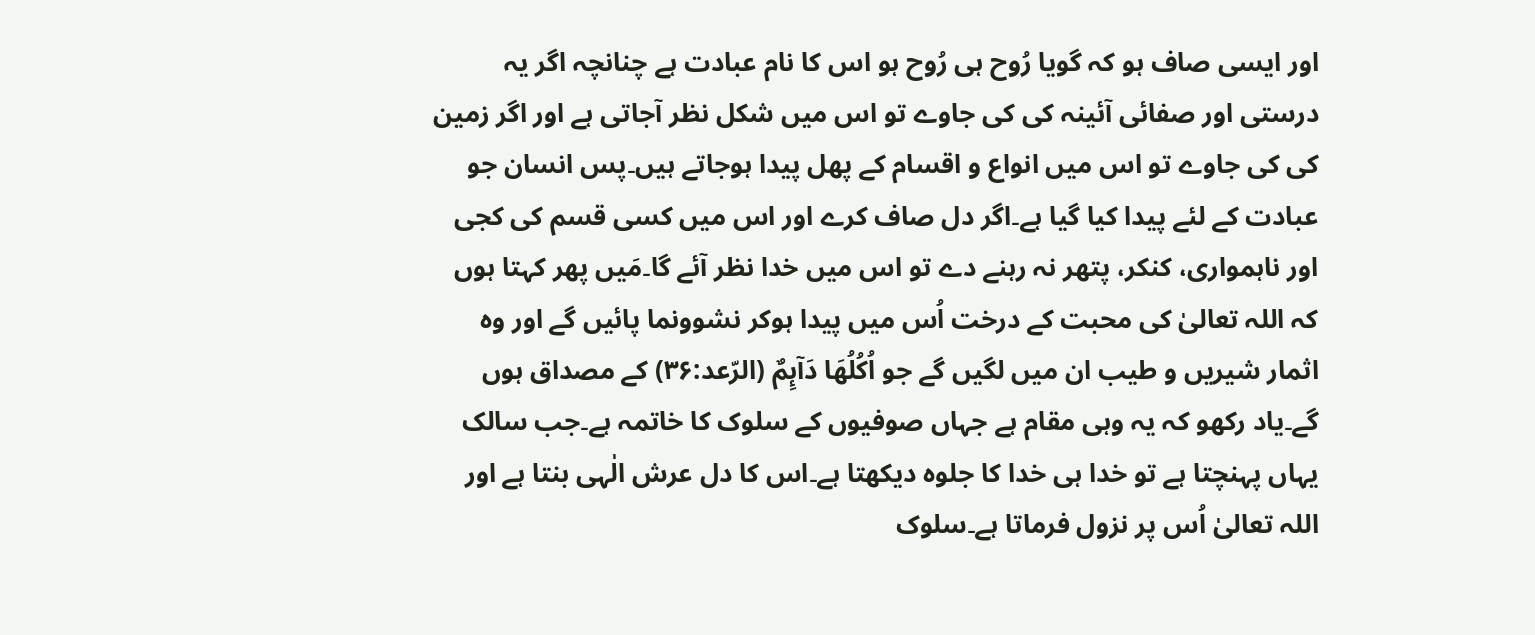اور ایسی صاف ہو کہ گویا رُوح ہی رُوح ہو اس کا نام عبادت ہے چنانچہ اگر یہ درستی اور صفائی آئینہ کی کی جاوے تو اس میں شکل نظر آجاتی ہے اور اگر زمین کی کی جاوے تو اس میں انواع و اقسام کے پھل پیدا ہوجاتے ہیں۔پس انسان جو عبادت کے لئے پیدا کیا گیا ہے۔اگر دل صاف کرے اور اس میں کسی قسم کی کجی اور ناہمواری، کنکر، پتھر نہ رہنے دے تو اس میں خدا نظر آئے گا۔مَیں پھر کہتا ہوں کہ اللہ تعالیٰ کی محبت کے درخت اُس میں پیدا ہوکر نشوونما پائیں گے اور وہ اثمار شیریں و طیب ان میں لگیں گے جو اُكُلُهَا دَآىِٕمٌ (الرّعد:۳۶) کے مصداق ہوں گے۔یاد رکھو کہ یہ وہی مقام ہے جہاں صوفیوں کے سلوک کا خاتمہ ہے۔جب سالک یہاں پہنچتا ہے تو خدا ہی خدا کا جلوہ دیکھتا ہے۔اس کا دل عرش الٰہی بنتا ہے اور اللہ تعالیٰ اُس پر نزول فرماتا ہے۔سلوک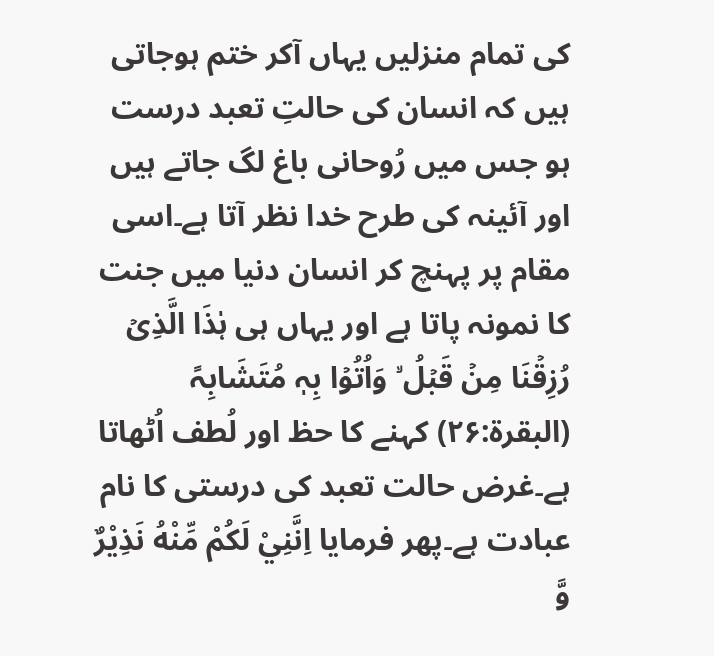کی تمام منزلیں یہاں آکر ختم ہوجاتی ہیں کہ انسان کی حالتِ تعبد درست ہو جس میں رُوحانی باغ لگ جاتے ہیں اور آئینہ کی طرح خدا نظر آتا ہے۔اسی مقام پر پہنچ کر انسان دنیا میں جنت کا نمونہ پاتا ہے اور یہاں ہی ہٰذَا الَّذِیۡ رُزِقۡنَا مِنۡ قَبۡلُ ۙ وَاُتُوۡا بِہٖ مُتَشَابِہً (البقرۃ:۲۶) کہنے کا حظ اور لُطف اُٹھاتا ہے۔غرض حالت تعبد کی درستی کا نام عبادت ہے۔پھر فرمایا اِنَّنِيْ لَكُمْ مِّنْهُ نَذِيْرٌ وَّ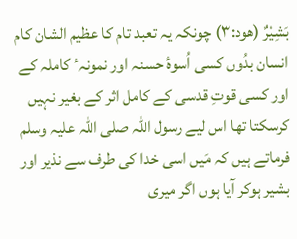بَشِيْرٌ (ھود:۳) چونکہ یہ تعبد تام کا عظیم الشان کام انسان بدُوں کسی اُسوۂ حسنہ اور نمونہٴ کاملہ کے اور کسی قوتِ قدسی کے کامل اثر کے بغیر نہیں کرسکتا تھا اس لیے رسول اللہ صلی اللہ علیہ وسلم فرماتے ہیں کہ مَیں اسی خدا کی طرف سے نذیر اور بشیر ہوکر آیا ہوں اگر میری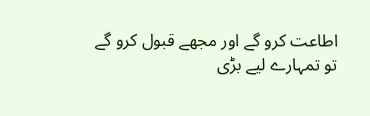اطاعت کرو گے اور مجھے قبول کرو گے تو تمہارے لیے بڑی